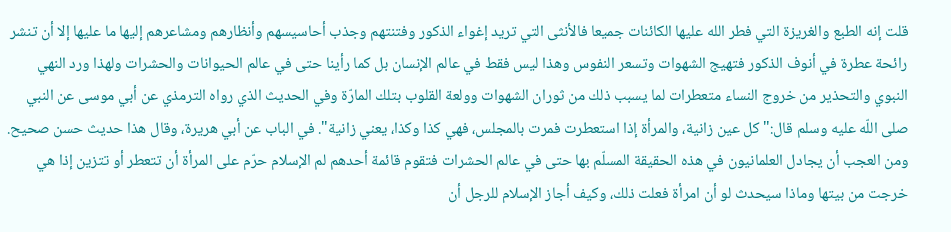قلت إنه الطبع والغريزة التي فطر الله عليها الكائنات جميعا فالأنثى التي تريد إغواء الذكور وفتنتهم وجذب أحاسيسهم وأنظارهم ومشاعرهم إليها ما عليها إلا أن تنشر رائحة عطرة في أنوف الذكور فتهيج الشهوات وتسعر النفوس وهذا ليس فقط في عالم الإنسان بل كما رأينا حتى في عالم الحيوانات والحشرات ولهذا ورد النهي النبوي والتحذير من خروج النساء متعطرات لما يسبب ذلك من ثوران الشهوات وولعة القلوب بتلك المارّة وفي الحديث الذي رواه الترمذي عن أبي موسى عن النبي صلى اللّه عليه وسلم قال:"كل عين زانية، والمرأة إذا استعطرت فمرت بالمجلس، فهي كذا وكذا، يعني زانية". في الباب عن أبي هريرة، وقال هذا حديث حسن صحيح.
ومن العجب أن يجادل العلمانيون في هذه الحقيقة المسلّم بها حتى في عالم الحشرات فتقوم قائمة أحدهم لم الإسلام حرّم على المرأة أن تتعطر أو تتزين إذا هي خرجت من بيتها وماذا سيحدث لو أن امرأة فعلت ذلك، وكيف أجاز الإسلام للرجل أن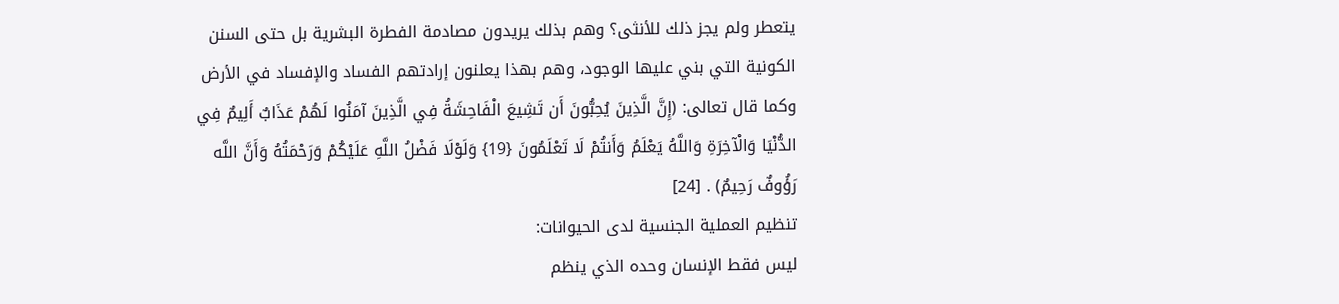يتعطر ولم يجز ذلك للأنثى؟ وهم بذلك يريدون مصادمة الفطرة البشرية بل حتى السنن الكونية التي بني عليها الوجود، وهم بهذا يعلنون إرادتهم الفساد والإفساد في الأرض وكما قال تعالى: (إِنَّ الَّذِينَ يُحِبُّونَ أَن تَشِيعَ الْفَاحِشَةُ فِي الَّذِينَ آمَنُوا لَهُمْ عَذَابٌ أَلِيمٌ فِي الدُّنْيَا وَالْآخِرَةِ وَاللَّهُ يَعْلَمُ وَأَنتُمْ لَا تَعْلَمُونَ {19} وَلَوْلَا فَضْلُ اللَّهِ عَلَيْكُمْ وَرَحْمَتُهُ وَأَنَّ اللَّه رَؤُوفٌ رَحِيمٌ) . [24]
تنظيم العملية الجنسية لدى الحيوانات:
ليس فقط الإنسان وحده الذي ينظم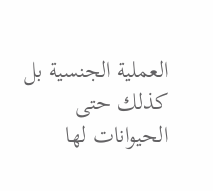العملية الجنسية بل كذلك حتى الحيوانات لها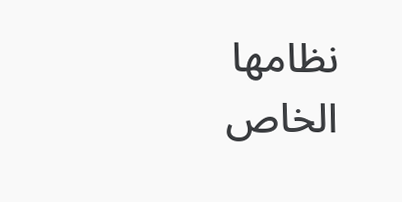نظامها الخاص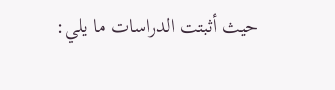حيث أثبتت الدراسات ما يلي: